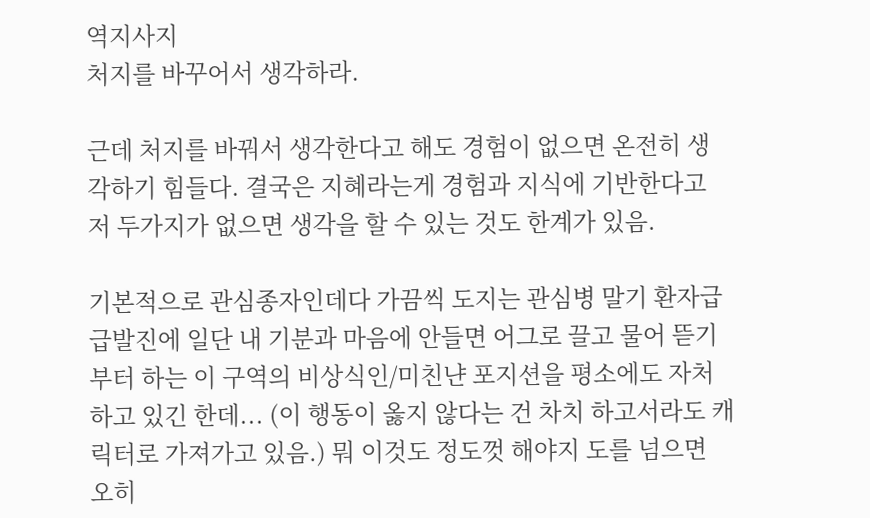역지사지
처지를 바꾸어서 생각하라.

근데 처지를 바꿔서 생각한다고 해도 경험이 없으면 온전히 생각하기 힘들다. 결국은 지혜라는게 경험과 지식에 기반한다고 저 두가지가 없으면 생각을 할 수 있는 것도 한계가 있음.

기본적으로 관심종자인데다 가끔씩 도지는 관심병 말기 환자급 급발진에 일단 내 기분과 마음에 안들면 어그로 끌고 물어 뜯기부터 하는 이 구역의 비상식인/미친냔 포지션을 평소에도 자처 하고 있긴 한데... (이 행동이 옳지 않다는 건 차치 하고서라도 캐릭터로 가져가고 있음.) 뭐 이것도 정도껏 해야지 도를 넘으면 오히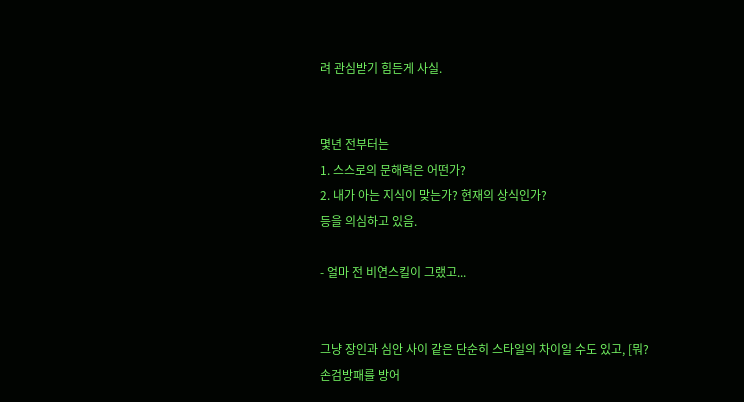려 관심받기 힘든게 사실.


몇년 전부터는
1. 스스로의 문해력은 어떤가?
2. 내가 아는 지식이 맞는가? 현재의 상식인가?
등을 의심하고 있음.

- 얼마 전 비연스킬이 그랬고...


그냥 장인과 심안 사이 같은 단순히 스타일의 차이일 수도 있고, [뭐? 손검방패를 방어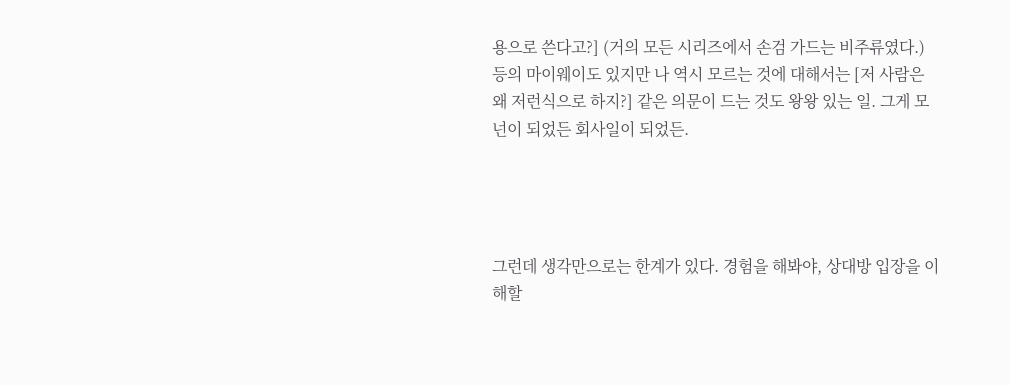용으로 쓴다고?] (거의 모든 시리즈에서 손검 가드는 비주류였다.) 등의 마이웨이도 있지만 나 역시 모르는 것에 대해서는 [저 사람은 왜 저런식으로 하지?] 같은 의문이 드는 것도 왕왕 있는 일. 그게 모넌이 되었든 회사일이 되었든.




그런데 생각만으로는 한계가 있다. 경험을 해봐야, 상대방 입장을 이해할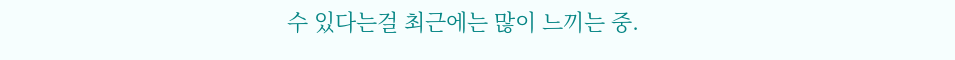수 있다는걸 최근에는 많이 느끼는 중.